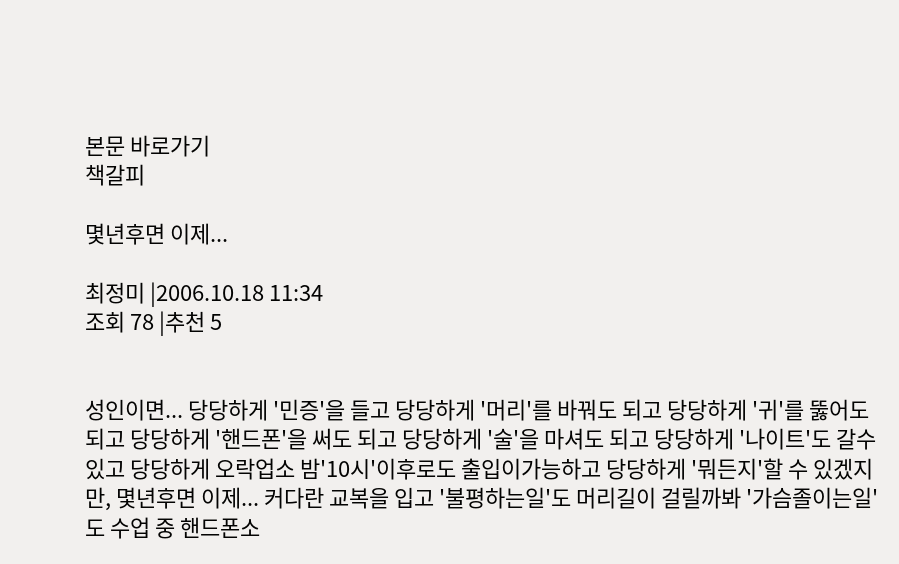본문 바로가기
책갈피

몇년후면 이제...

최정미 |2006.10.18 11:34
조회 78 |추천 5


성인이면... 당당하게 '민증'을 들고 당당하게 '머리'를 바꿔도 되고 당당하게 '귀'를 뚫어도 되고 당당하게 '핸드폰'을 써도 되고 당당하게 '술'을 마셔도 되고 당당하게 '나이트'도 갈수 있고 당당하게 오락업소 밤'10시'이후로도 출입이가능하고 당당하게 '뭐든지'할 수 있겠지만, 몇년후면 이제... 커다란 교복을 입고 '불평하는일'도 머리길이 걸릴까봐 '가슴졸이는일'도 수업 중 핸드폰소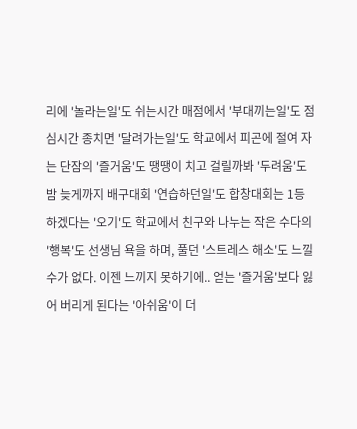리에 '놀라는일'도 쉬는시간 매점에서 '부대끼는일'도 점심시간 종치면 '달려가는일'도 학교에서 피곤에 절여 자는 단잠의 '즐거움'도 땡땡이 치고 걸릴까봐 '두려움'도 밤 늦게까지 배구대회 '연습하던일'도 합창대회는 1등하겠다는 '오기'도 학교에서 친구와 나누는 작은 수다의 '행복'도 선생님 욕을 하며, 풀던 '스트레스 해소'도 느낄 수가 없다. 이젠 느끼지 못하기에.. 얻는 '즐거움'보다 잃어 버리게 된다는 '아쉬움'이 더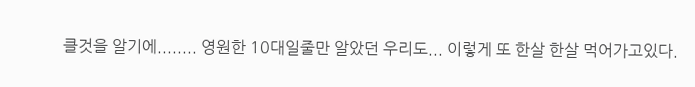클것을 알기에........ 영원한 10대일줄만 알았던 우리도... 이렇게 또 한살 한살 먹어가고있다.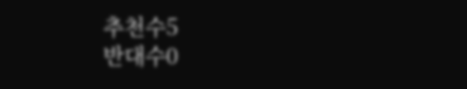추천수5
반대수0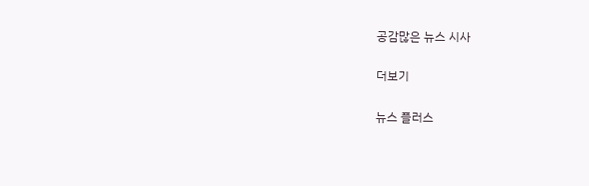공감많은 뉴스 시사

더보기

뉴스 플러스